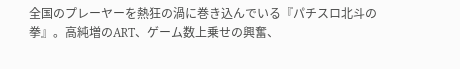全国のプレーヤーを熱狂の渦に巻き込んでいる『パチスロ北斗の拳』。高純増のART、ゲーム数上乗せの興奮、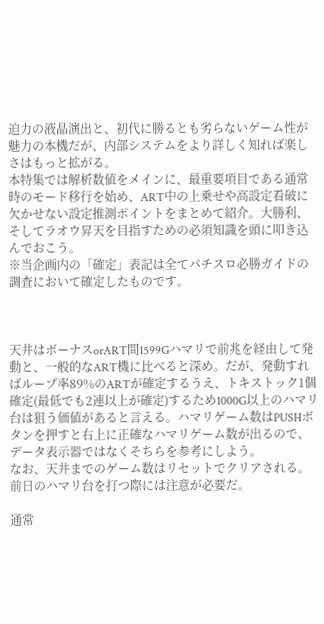迫力の液晶演出と、初代に勝るとも劣らないゲーム性が魅力の本機だが、内部システムをより詳しく知れば楽しさはもっと拡がる。
本特集では解析数値をメインに、最重要項目である通常時のモード移行を始め、ART中の上乗せや高設定看破に欠かせない設定推測ポイントをまとめて紹介。大勝利、そしてラオウ昇天を目指すための必須知識を頭に叩き込んでおこう。
※当企画内の「確定」表記は全てパチスロ必勝ガイドの調査において確定したものです。



天井はボーナスorART間1599Gハマリで前兆を経由して発動と、一般的なART機に比べると深め。だが、発動すればループ率89%のARTが確定するうえ、トキストック1個確定(最低でも2連以上が確定)するため1000G以上のハマリ台は狙う価値があると言える。ハマリゲーム数はPUSHボタンを押すと右上に正確なハマリゲーム数が出るので、データ表示器ではなくそちらを参考にしよう。
なお、天井までのゲーム数はリセットでクリアされる。前日のハマリ台を打つ際には注意が必要だ。

通常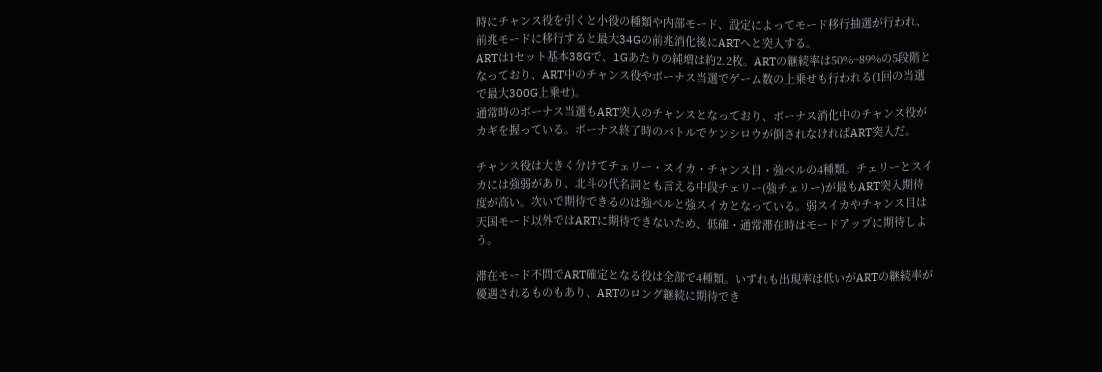時にチャンス役を引くと小役の種類や内部モード、設定によってモード移行抽選が行われ、前兆モードに移行すると最大34Gの前兆消化後にARTへと突入する。
ARTは1セット基本38Gで、1Gあたりの純増は約2.2枚。ARTの継続率は50%~89%の5段階となっており、ART中のチャンス役やボーナス当選でゲーム数の上乗せも行われる(1回の当選で最大300G上乗せ)。
通常時のボーナス当選もART突入のチャンスとなっており、ボーナス消化中のチャンス役がカギを握っている。ボーナス終了時のバトルでケンシロウが倒されなければART突入だ。

チャンス役は大きく分けてチェリー・スイカ・チャンス目・強ベルの4種類。チェリーとスイカには強弱があり、北斗の代名詞とも言える中段チェリー(強チェリー)が最もART突入期待度が高い。次いで期待できるのは強ベルと強スイカとなっている。弱スイカやチャンス目は天国モード以外ではARTに期待できないため、低確・通常滞在時はモードアップに期待しよう。

滞在モード不問でART確定となる役は全部で4種類。いずれも出現率は低いがARTの継続率が優遇されるものもあり、ARTのロング継続に期待でき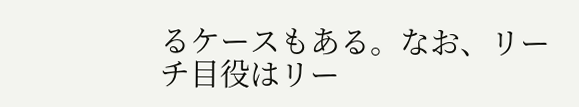るケースもある。なお、リーチ目役はリー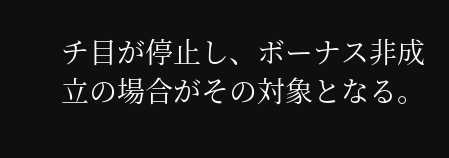チ目が停止し、ボーナス非成立の場合がその対象となる。